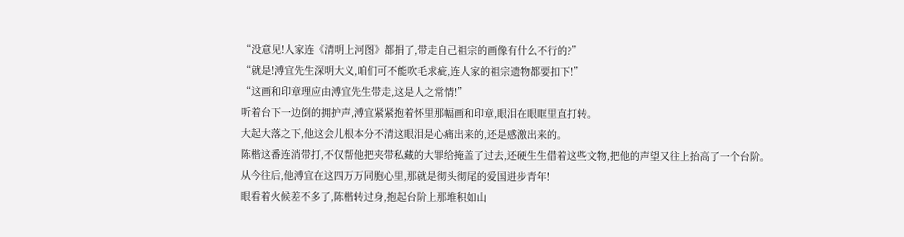“没意见!人家连《清明上河图》都捐了,带走自己祖宗的画像有什么不行的?”
“就是!溥宜先生深明大义,咱们可不能吹毛求疵,连人家的祖宗遗物都要扣下!”
“这画和印章理应由溥宜先生带走,这是人之常情!”
听着台下一边倒的拥护声,溥宜紧紧抱着怀里那幅画和印章,眼泪在眼眶里直打转。
大起大落之下,他这会儿根本分不清这眼泪是心痛出来的,还是感激出来的。
陈楷这番连消带打,不仅帮他把夹带私藏的大罪给掩盖了过去,还硬生生借着这些文物,把他的声望又往上抬高了一个台阶。
从今往后,他溥宜在这四万万同胞心里,那就是彻头彻尾的爱国进步青年!
眼看着火候差不多了,陈楷转过身,抱起台阶上那堆积如山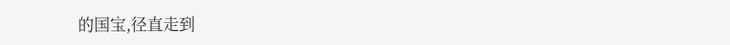的国宝,径直走到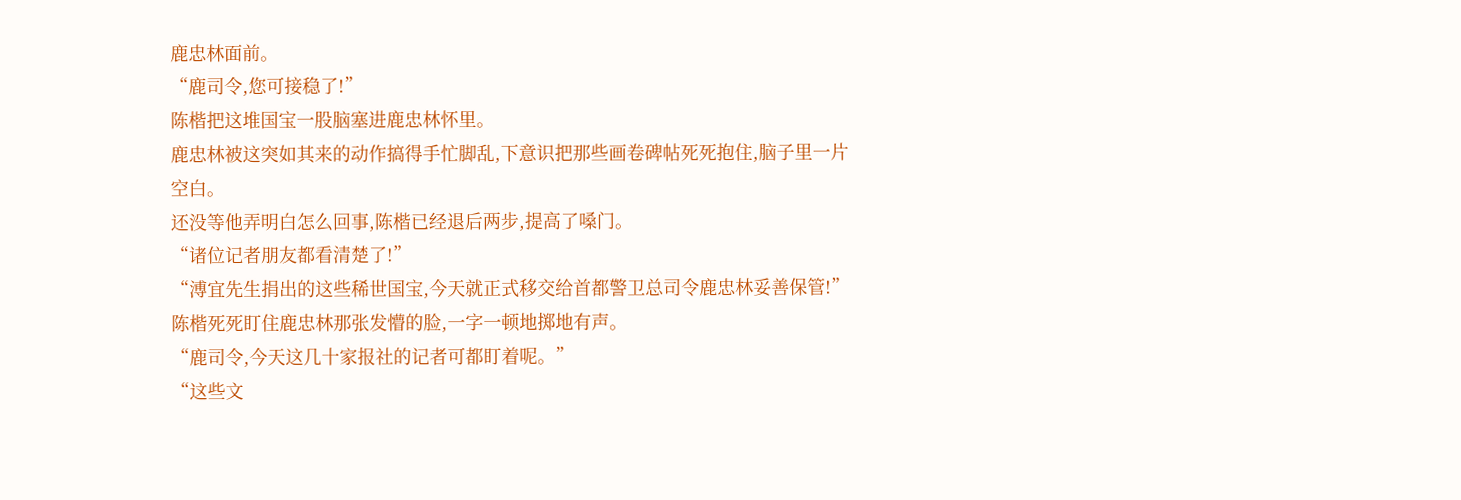鹿忠林面前。
“鹿司令,您可接稳了!”
陈楷把这堆国宝一股脑塞进鹿忠林怀里。
鹿忠林被这突如其来的动作搞得手忙脚乱,下意识把那些画卷碑帖死死抱住,脑子里一片空白。
还没等他弄明白怎么回事,陈楷已经退后两步,提高了嗓门。
“诸位记者朋友都看清楚了!”
“溥宜先生捐出的这些稀世国宝,今天就正式移交给首都警卫总司令鹿忠林妥善保管!”
陈楷死死盯住鹿忠林那张发懵的脸,一字一顿地掷地有声。
“鹿司令,今天这几十家报社的记者可都盯着呢。”
“这些文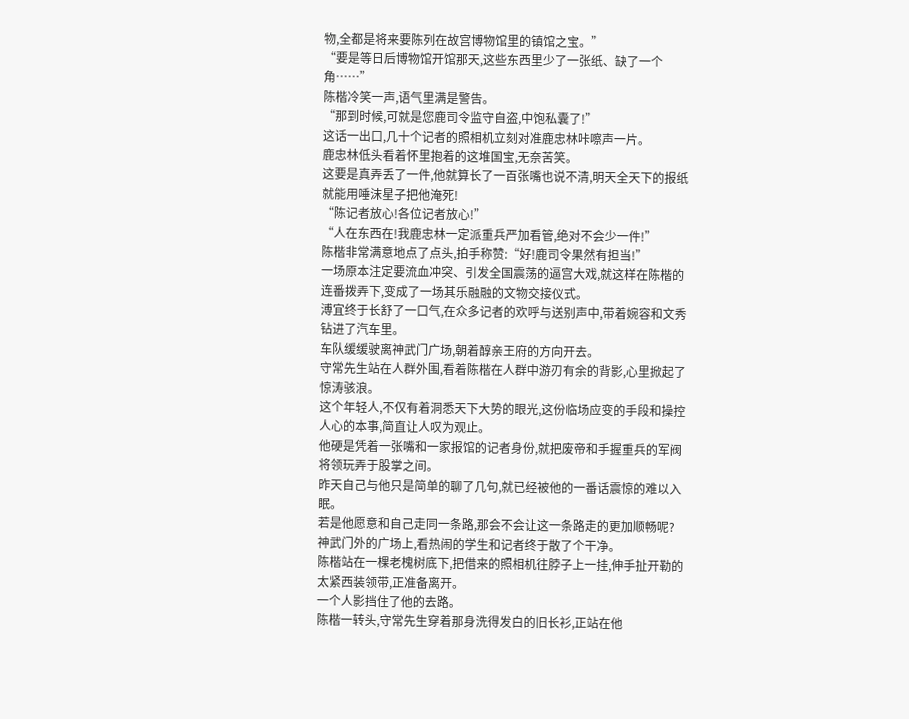物,全都是将来要陈列在故宫博物馆里的镇馆之宝。”
“要是等日后博物馆开馆那天,这些东西里少了一张纸、缺了一个角……”
陈楷冷笑一声,语气里满是警告。
“那到时候,可就是您鹿司令监守自盗,中饱私囊了!”
这话一出口,几十个记者的照相机立刻对准鹿忠林咔嚓声一片。
鹿忠林低头看着怀里抱着的这堆国宝,无奈苦笑。
这要是真弄丢了一件,他就算长了一百张嘴也说不清,明天全天下的报纸就能用唾沫星子把他淹死!
“陈记者放心!各位记者放心!”
“人在东西在!我鹿忠林一定派重兵严加看管,绝对不会少一件!”
陈楷非常满意地点了点头,拍手称赞:“好!鹿司令果然有担当!”
一场原本注定要流血冲突、引发全国震荡的逼宫大戏,就这样在陈楷的连番拨弄下,变成了一场其乐融融的文物交接仪式。
溥宜终于长舒了一口气,在众多记者的欢呼与送别声中,带着婉容和文秀钻进了汽车里。
车队缓缓驶离神武门广场,朝着醇亲王府的方向开去。
守常先生站在人群外围,看着陈楷在人群中游刃有余的背影,心里掀起了惊涛骇浪。
这个年轻人,不仅有着洞悉天下大势的眼光,这份临场应变的手段和操控人心的本事,简直让人叹为观止。
他硬是凭着一张嘴和一家报馆的记者身份,就把废帝和手握重兵的军阀将领玩弄于股掌之间。
昨天自己与他只是简单的聊了几句,就已经被他的一番话震惊的难以入眠。
若是他愿意和自己走同一条路,那会不会让这一条路走的更加顺畅呢?
神武门外的广场上,看热闹的学生和记者终于散了个干净。
陈楷站在一棵老槐树底下,把借来的照相机往脖子上一挂,伸手扯开勒的太紧西装领带,正准备离开。
一个人影挡住了他的去路。
陈楷一转头,守常先生穿着那身洗得发白的旧长衫,正站在他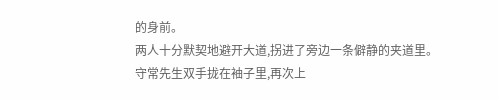的身前。
两人十分默契地避开大道,拐进了旁边一条僻静的夹道里。
守常先生双手拢在袖子里,再次上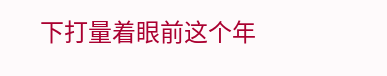下打量着眼前这个年